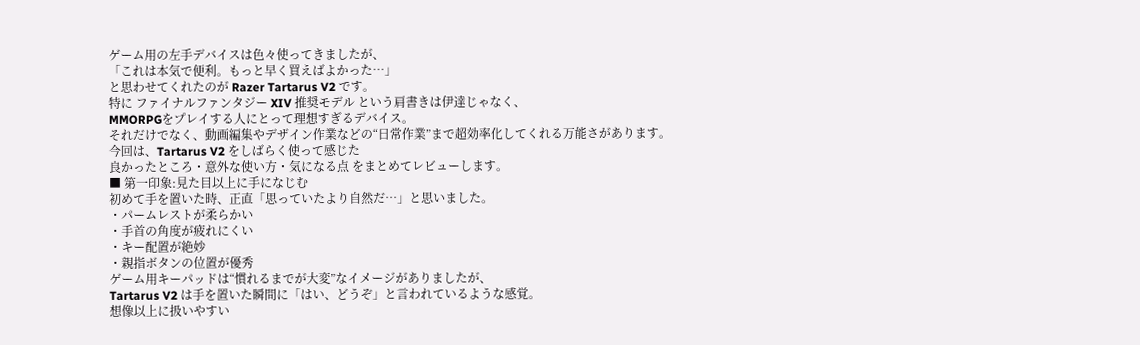ゲーム用の左手デバイスは色々使ってきましたが、
「これは本気で便利。もっと早く買えばよかった…」
と思わせてくれたのが Razer Tartarus V2 です。
特に ファイナルファンタジー XIV 推奨モデル という肩書きは伊達じゃなく、
MMORPGをプレイする人にとって理想すぎるデバイス。
それだけでなく、動画編集やデザイン作業などの“日常作業”まで超効率化してくれる万能さがあります。
今回は、Tartarus V2 をしばらく使って感じた
良かったところ・意外な使い方・気になる点 をまとめてレビューします。
■ 第一印象:見た目以上に手になじむ
初めて手を置いた時、正直「思っていたより自然だ…」と思いました。
・パームレストが柔らかい
・手首の角度が疲れにくい
・キー配置が絶妙
・親指ボタンの位置が優秀
ゲーム用キーパッドは“慣れるまでが大変”なイメージがありましたが、
Tartarus V2 は手を置いた瞬間に「はい、どうぞ」と言われているような感覚。
想像以上に扱いやすい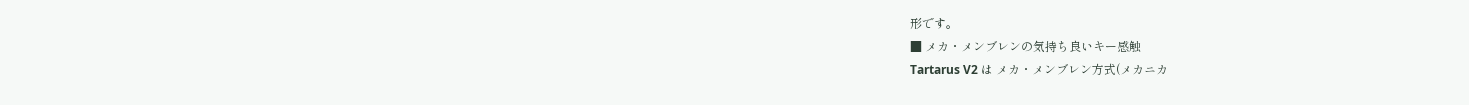形です。
■ メカ・メンブレンの気持ち良いキー感触
Tartarus V2 は メカ・メンブレン方式(メカニカ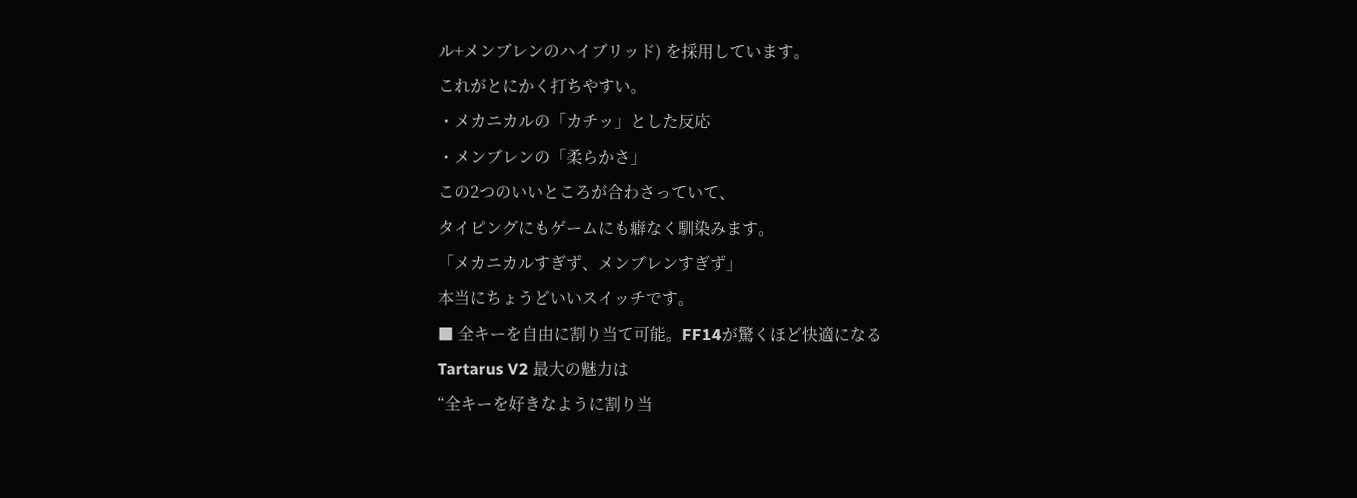ル+メンブレンのハイブリッド) を採用しています。
これがとにかく打ちやすい。
・メカニカルの「カチッ」とした反応
・メンブレンの「柔らかさ」
この2つのいいところが合わさっていて、
タイピングにもゲームにも癖なく馴染みます。
「メカニカルすぎず、メンブレンすぎず」
本当にちょうどいいスイッチです。
■ 全キーを自由に割り当て可能。FF14が驚くほど快適になる
Tartarus V2 最大の魅力は
“全キーを好きなように割り当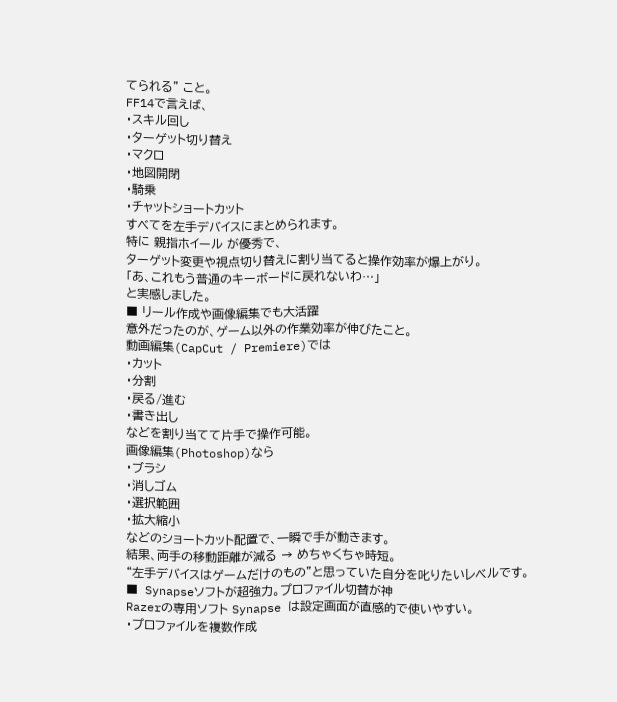てられる” こと。
FF14で言えば、
・スキル回し
・ターゲット切り替え
・マクロ
・地図開閉
・騎乗
・チャットショートカット
すべてを左手デバイスにまとめられます。
特に 親指ホイール が優秀で、
ターゲット変更や視点切り替えに割り当てると操作効率が爆上がり。
「あ、これもう普通のキーボードに戻れないわ…」
と実感しました。
■ リール作成や画像編集でも大活躍
意外だったのが、ゲーム以外の作業効率が伸びたこと。
動画編集(CapCut / Premiere)では
・カット
・分割
・戻る/進む
・書き出し
などを割り当てて片手で操作可能。
画像編集(Photoshop)なら
・ブラシ
・消しゴム
・選択範囲
・拡大縮小
などのショートカット配置で、一瞬で手が動きます。
結果、両手の移動距離が減る → めちゃくちゃ時短。
“左手デバイスはゲームだけのもの”と思っていた自分を叱りたいレベルです。
■ Synapseソフトが超強力。プロファイル切替が神
Razerの専用ソフト Synapse は設定画面が直感的で使いやすい。
・プロファイルを複数作成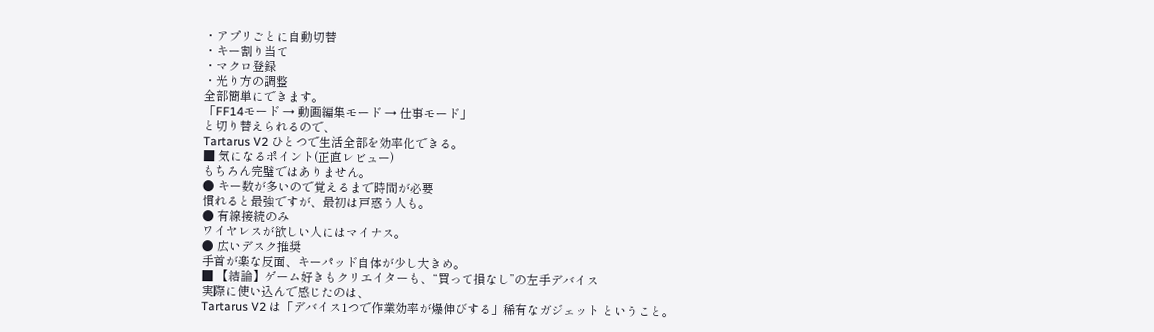・アプリごとに自動切替
・キー割り当て
・マクロ登録
・光り方の調整
全部簡単にできます。
「FF14モード → 動画編集モード → 仕事モード」
と切り替えられるので、
Tartarus V2 ひとつで生活全部を効率化できる。
■ 気になるポイント(正直レビュー)
もちろん完璧ではありません。
● キー数が多いので覚えるまで時間が必要
慣れると最強ですが、最初は戸惑う人も。
● 有線接続のみ
ワイヤレスが欲しい人にはマイナス。
● 広いデスク推奨
手首が楽な反面、キーパッド自体が少し大きめ。
■ 【結論】ゲーム好きもクリエイターも、“買って損なし”の左手デバイス
実際に使い込んで感じたのは、
Tartarus V2 は「デバイス1つで作業効率が爆伸びする」稀有なガジェット ということ。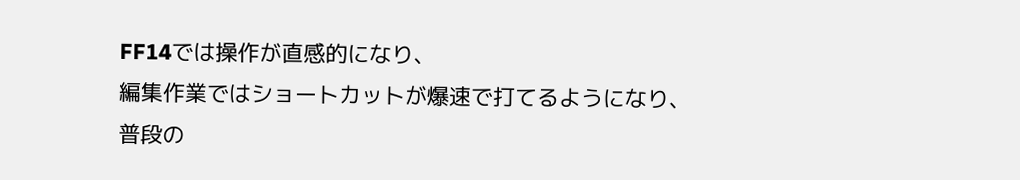FF14では操作が直感的になり、
編集作業ではショートカットが爆速で打てるようになり、
普段の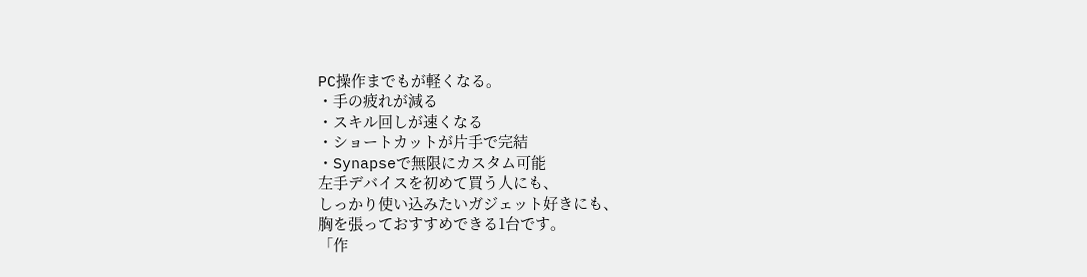PC操作までもが軽くなる。
・手の疲れが減る
・スキル回しが速くなる
・ショートカットが片手で完結
・Synapseで無限にカスタム可能
左手デバイスを初めて買う人にも、
しっかり使い込みたいガジェット好きにも、
胸を張っておすすめできる1台です。
「作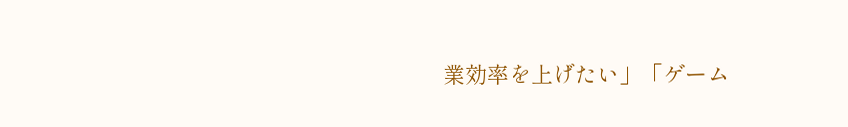業効率を上げたい」「ゲーム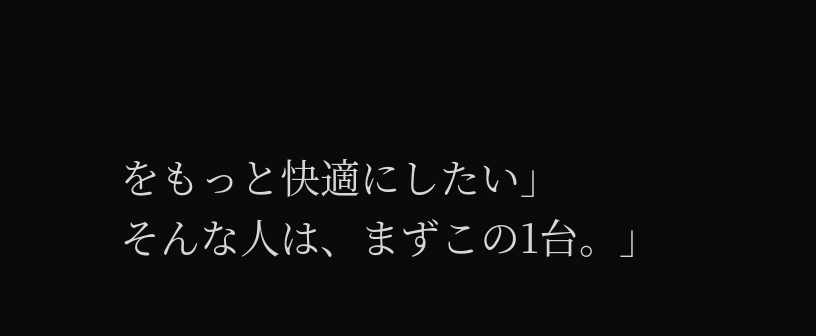をもっと快適にしたい」
そんな人は、まずこの1台。」